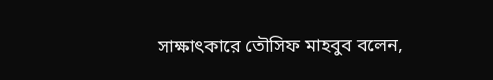সাক্ষাৎকারে তৌসিফ মাহবুব বলেন,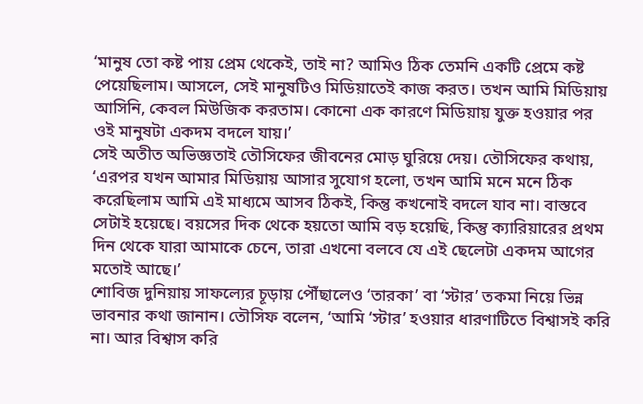‘মানুষ তো কষ্ট পায় প্রেম থেকেই, তাই না? আমিও ঠিক তেমনি একটি প্রেমে কষ্ট পেয়েছিলাম। আসলে, সেই মানুষটিও মিডিয়াতেই কাজ করত। তখন আমি মিডিয়ায় আসিনি, কেবল মিউজিক করতাম। কোনো এক কারণে মিডিয়ায় যুক্ত হওয়ার পর ওই মানুষটা একদম বদলে যায়।’
সেই অতীত অভিজ্ঞতাই তৌসিফের জীবনের মোড় ঘুরিয়ে দেয়। তৌসিফের কথায়, ‘এরপর যখন আমার মিডিয়ায় আসার সুযোগ হলো, তখন আমি মনে মনে ঠিক করেছিলাম আমি এই মাধ্যমে আসব ঠিকই, কিন্তু কখনোই বদলে যাব না। বাস্তবে সেটাই হয়েছে। বয়সের দিক থেকে হয়তো আমি বড় হয়েছি, কিন্তু ক্যারিয়ারের প্রথম দিন থেকে যারা আমাকে চেনে, তারা এখনো বলবে যে এই ছেলেটা একদম আগের মতোই আছে।’
শোবিজ দুনিয়ায় সাফল্যের চূড়ায় পৌঁছালেও ‘তারকা’ বা ‘স্টার’ তকমা নিয়ে ভিন্ন ভাবনার কথা জানান। তৌসিফ বলেন, ‘আমি ‘স্টার’ হওয়ার ধারণাটিতে বিশ্বাসই করি না। আর বিশ্বাস করি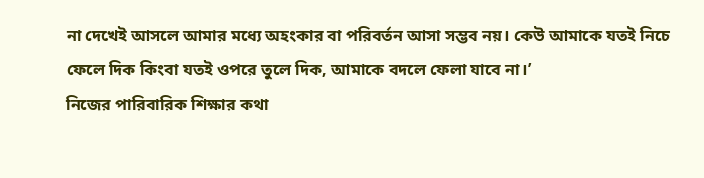না দেখেই আসলে আমার মধ্যে অহংকার বা পরিবর্তন আসা সম্ভব নয়। কেউ আমাকে যতই নিচে ফেলে দিক কিংবা যতই ওপরে তুলে দিক, আমাকে বদলে ফেলা যাবে না।’
নিজের পারিবারিক শিক্ষার কথা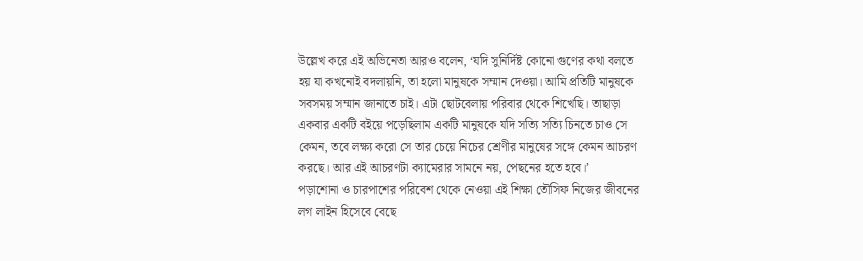উল্লেখ করে এই অভিনেতা আরও বলেন, ‘যদি সুনির্দিষ্ট কোনো গুণের কথা বলতে হয় যা কখনোই বদলায়নি, তা হলো মানুষকে সম্মান দেওয়া। আমি প্রতিটি মানুষকে সবসময় সম্মান জানাতে চাই। এটা ছোটবেলায় পরিবার থেকে শিখেছি। তাছাড়া একবার একটি বইয়ে পড়েছিলাম একটি মানুষকে যদি সত্যি সত্যি চিনতে চাও সে কেমন, তবে লক্ষ্য করো সে তার চেয়ে নিচের শ্রেণীর মানুষের সঙ্গে কেমন আচরণ করছে। আর এই আচরণটা ক্যামেরার সামনে নয়, পেছনের হতে হবে।’
পড়াশোনা ও চারপাশের পরিবেশ থেকে নেওয়া এই শিক্ষা তৌসিফ নিজের জীবনের লগ লাইন হিসেবে বেছে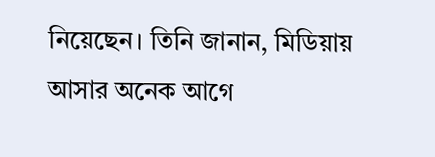নিয়েছেন। তিনি জানান, মিডিয়ায় আসার অনেক আগে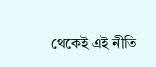থেকেই এই নীতি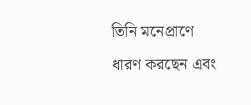তিনি মনেপ্রাণে ধারণ করছেন এবং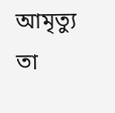আমৃত্যু তা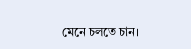মেনে চলতে চান।